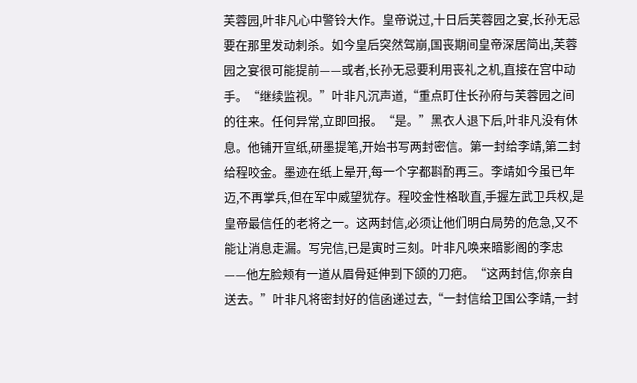芙蓉园,叶非凡心中警铃大作。皇帝说过,十日后芙蓉园之宴,长孙无忌要在那里发动刺杀。如今皇后突然驾崩,国丧期间皇帝深居简出,芙蓉园之宴很可能提前——或者,长孙无忌要利用丧礼之机,直接在宫中动手。“继续监视。”叶非凡沉声道,“重点盯住长孙府与芙蓉园之间的往来。任何异常,立即回报。“是。”黑衣人退下后,叶非凡没有休息。他铺开宣纸,研墨提笔,开始书写两封密信。第一封给李靖,第二封给程咬金。墨迹在纸上晕开,每一个字都斟酌再三。李靖如今虽已年迈,不再掌兵,但在军中威望犹存。程咬金性格耿直,手握左武卫兵权,是皇帝最信任的老将之一。这两封信,必须让他们明白局势的危急,又不能让消息走漏。写完信,已是寅时三刻。叶非凡唤来暗影阁的李忠——他左脸颊有一道从眉骨延伸到下颌的刀疤。“这两封信,你亲自送去。”叶非凡将密封好的信函递过去,“一封信给卫国公李靖,一封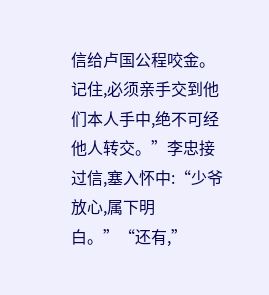信给卢国公程咬金。记住,必须亲手交到他们本人手中,绝不可经他人转交。”李忠接过信,塞入怀中:“少爷放心,属下明白。”“还有,”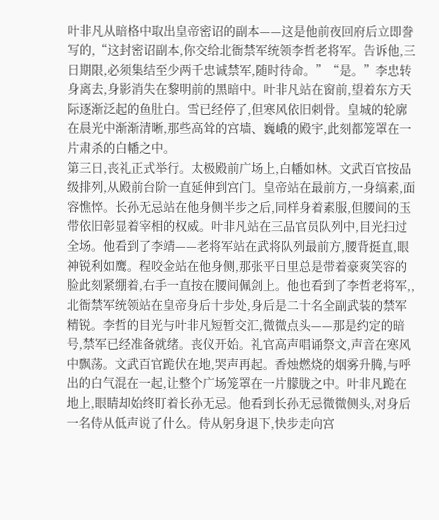叶非凡从暗格中取出皇帝密诏的副本——这是他前夜回府后立即誊写的,“这封密诏副本,你交给北衙禁军统领李哲老将军。告诉他,三日期限,必须集结至少两千忠诚禁军,随时待命。”“是。”李忠转身离去,身影消失在黎明前的黑暗中。叶非凡站在窗前,望着东方天际逐渐泛起的鱼肚白。雪已经停了,但寒风依旧刺骨。皇城的轮廓在晨光中渐渐清晰,那些高耸的宫墙、巍峨的殿宇,此刻都笼罩在一片肃杀的白幡之中。
第三日,丧礼正式举行。太极殿前广场上,白幡如林。文武百官按品级排列,从殿前台阶一直延伸到宫门。皇帝站在最前方,一身缟素,面容憔悴。长孙无忌站在他身侧半步之后,同样身着素服,但腰间的玉带依旧彰显着宰相的权威。叶非凡站在三品官员队列中,目光扫过全场。他看到了李靖——老将军站在武将队列最前方,腰背挺直,眼神锐利如鹰。程咬金站在他身侧,那张平日里总是带着豪爽笑容的脸此刻紧绷着,右手一直按在腰间佩剑上。他也看到了李哲老将军,,北衙禁军统领站在皇帝身后十步处,身后是二十名全副武装的禁军精锐。李哲的目光与叶非凡短暂交汇,微微点头——那是约定的暗号,禁军已经准备就绪。丧仪开始。礼官高声唱诵祭文,声音在寒风中飘荡。文武百官跪伏在地,哭声再起。香烛燃烧的烟雾升腾,与呼出的白气混在一起,让整个广场笼罩在一片朦胧之中。叶非凡跪在地上,眼睛却始终盯着长孙无忌。他看到长孙无忌微微侧头,对身后一名侍从低声说了什么。侍从躬身退下,快步走向宫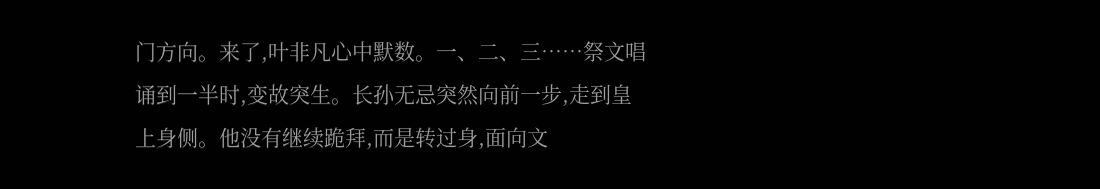门方向。来了,叶非凡心中默数。一、二、三……祭文唱诵到一半时,变故突生。长孙无忌突然向前一步,走到皇上身侧。他没有继续跪拜,而是转过身,面向文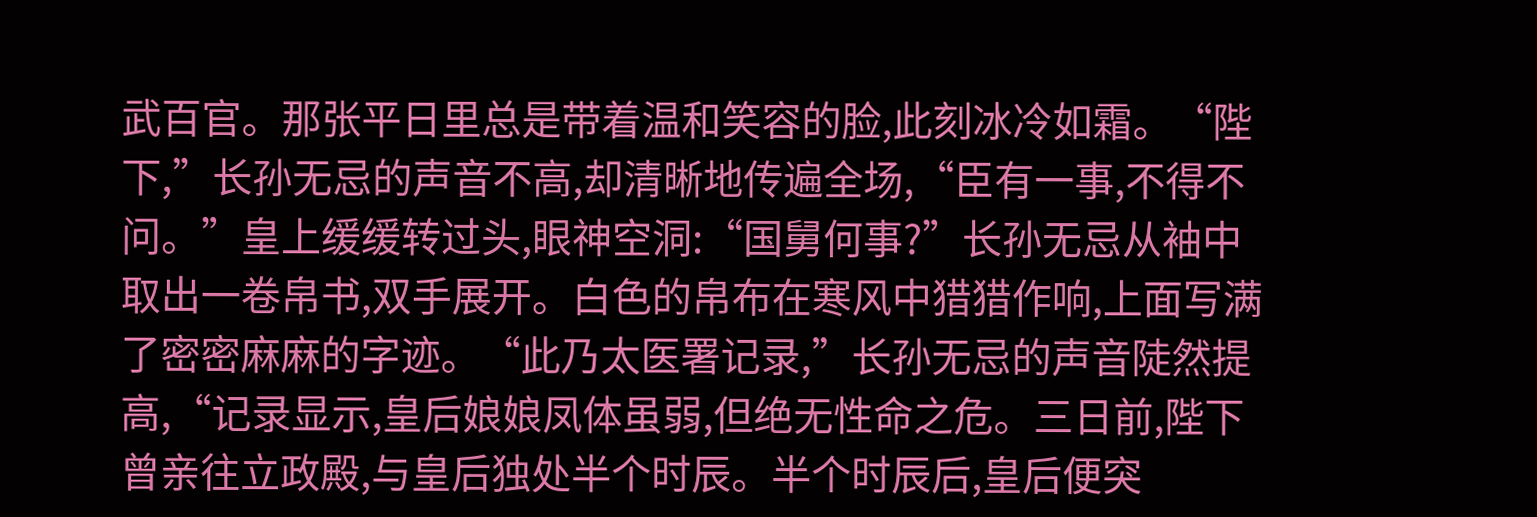武百官。那张平日里总是带着温和笑容的脸,此刻冰冷如霜。“陛下,”长孙无忌的声音不高,却清晰地传遍全场,“臣有一事,不得不问。”皇上缓缓转过头,眼神空洞:“国舅何事?”长孙无忌从袖中取出一卷帛书,双手展开。白色的帛布在寒风中猎猎作响,上面写满了密密麻麻的字迹。“此乃太医署记录,”长孙无忌的声音陡然提高,“记录显示,皇后娘娘凤体虽弱,但绝无性命之危。三日前,陛下曾亲往立政殿,与皇后独处半个时辰。半个时辰后,皇后便突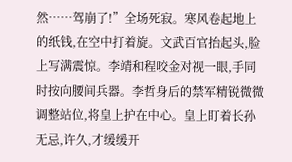然……驾崩了!”全场死寂。寒风卷起地上的纸钱,在空中打着旋。文武百官抬起头,脸上写满震惊。李靖和程咬金对视一眼,手同时按向腰间兵器。李哲身后的禁军精锐微微调整站位,将皇上护在中心。皇上盯着长孙无忌,许久,才缓缓开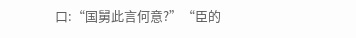口:“国舅此言何意?”“臣的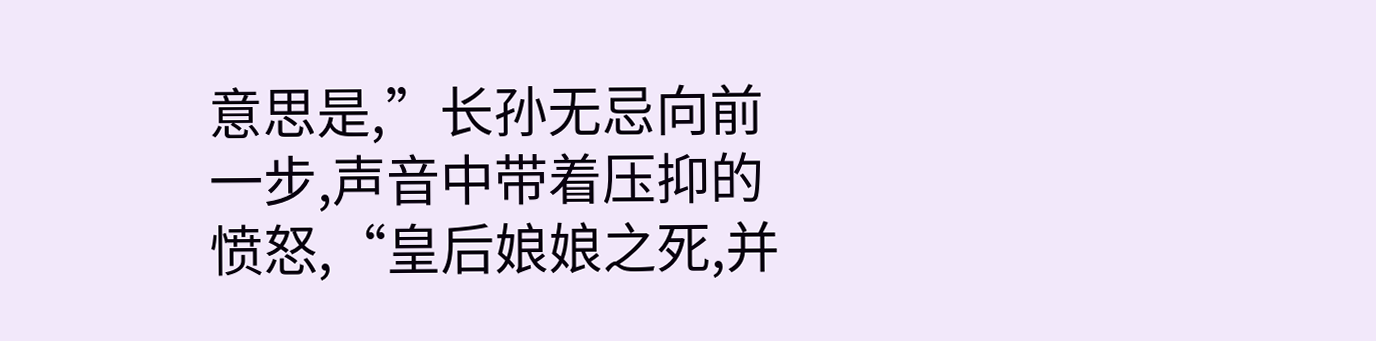意思是,”长孙无忌向前一步,声音中带着压抑的愤怒,“皇后娘娘之死,并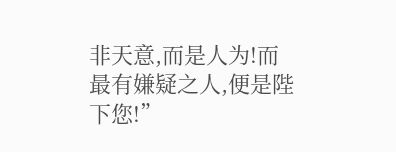非天意,而是人为!而最有嫌疑之人,便是陛下您!”